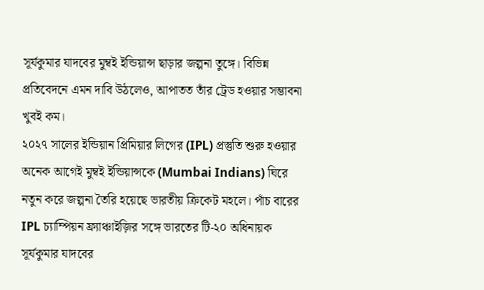সূর্যকুমার যাদবের মুম্বই ইন্ডিয়ান্স ছাড়ার জল্পনা তুঙ্গে। বিভিন্ন প্রতিবেদনে এমন দাবি উঠলেও, আপাতত তাঁর ট্রেড হওয়ার সম্ভাবনা খুবই কম।
২০২৭ সালের ইন্ডিয়ান প্রিমিয়ার লিগের (IPL) প্রস্তুতি শুরু হওয়ার অনেক আগেই মুম্বই ইন্ডিয়ান্সকে (Mumbai Indians) ঘিরে নতুন করে জল্পনা তৈরি হয়েছে ভারতীয় ক্রিকেট মহলে। পাঁচ বারের IPL চ্যাম্পিয়ন ফ্র্যাঞ্চাইজ়ির সঙ্গে ভারতের টি-২০ অধিনায়ক সূর্যকুমার যাদবের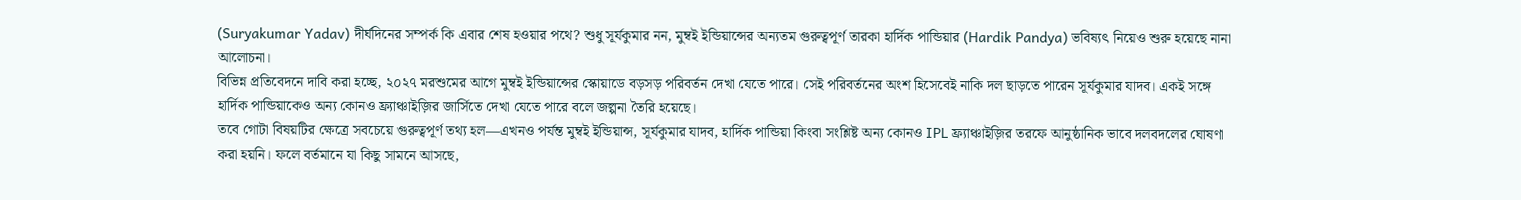(Suryakumar Yadav) দীর্ঘদিনের সম্পর্ক কি এবার শেষ হওয়ার পথে? শুধু সূর্যকুমার নন, মুম্বই ইন্ডিয়ান্সের অন্যতম গুরুত্বপূর্ণ তারকা হার্দিক পান্ডিয়ার (Hardik Pandya) ভবিষ্যৎ নিয়েও শুরু হয়েছে নানা আলোচনা।
বিভিন্ন প্রতিবেদনে দাবি করা হচ্ছে, ২০২৭ মরশুমের আগে মুম্বই ইন্ডিয়ান্সের স্কোয়াডে বড়সড় পরিবর্তন দেখা যেতে পারে। সেই পরিবর্তনের অংশ হিসেবেই নাকি দল ছাড়তে পারেন সূর্যকুমার যাদব। একই সঙ্গে হার্দিক পান্ডিয়াকেও অন্য কোনও ফ্র্যাঞ্চাইজ়ির জার্সিতে দেখা যেতে পারে বলে জল্পনা তৈরি হয়েছে।
তবে গোটা বিষয়টির ক্ষেত্রে সবচেয়ে গুরুত্বপূর্ণ তথ্য হল—এখনও পর্যন্ত মুম্বই ইন্ডিয়ান্স, সূর্যকুমার যাদব, হার্দিক পান্ডিয়া কিংবা সংশ্লিষ্ট অন্য কোনও IPL ফ্র্যাঞ্চাইজ়ির তরফে আনুষ্ঠানিক ভাবে দলবদলের ঘোষণা করা হয়নি। ফলে বর্তমানে যা কিছু সামনে আসছে,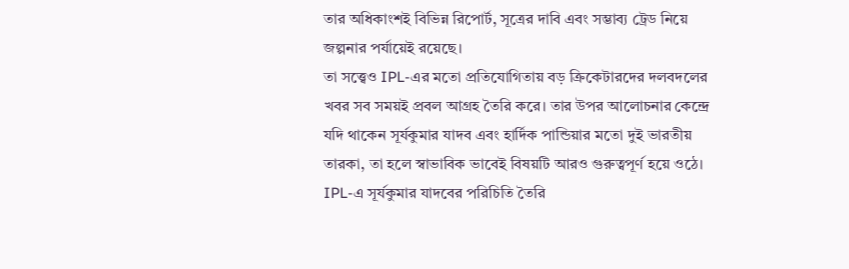তার অধিকাংশই বিভিন্ন রিপোর্ট, সূত্রের দাবি এবং সম্ভাব্য ট্রেড নিয়ে জল্পনার পর্যায়েই রয়েছে।
তা সত্ত্বেও IPL-এর মতো প্রতিযোগিতায় বড় ক্রিকেটারদের দলবদলের খবর সব সময়ই প্রবল আগ্রহ তৈরি করে। তার উপর আলোচনার কেন্দ্রে যদি থাকেন সূর্যকুমার যাদব এবং হার্দিক পান্ডিয়ার মতো দুই ভারতীয় তারকা, তা হলে স্বাভাবিক ভাবেই বিষয়টি আরও গুরুত্বপূর্ণ হয়ে ওঠে।
IPL-এ সূর্যকুমার যাদবের পরিচিতি তৈরি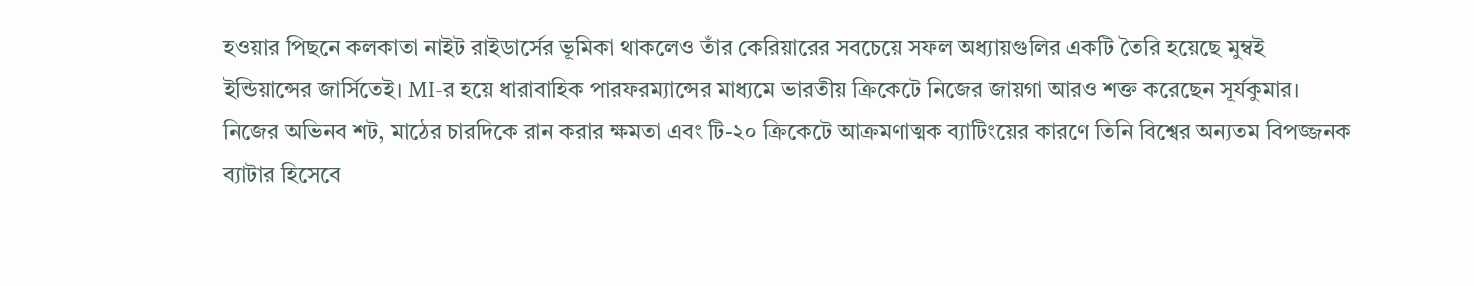হওয়ার পিছনে কলকাতা নাইট রাইডার্সের ভূমিকা থাকলেও তাঁর কেরিয়ারের সবচেয়ে সফল অধ্যায়গুলির একটি তৈরি হয়েছে মুম্বই ইন্ডিয়ান্সের জার্সিতেই। MI-র হয়ে ধারাবাহিক পারফরম্যান্সের মাধ্যমে ভারতীয় ক্রিকেটে নিজের জায়গা আরও শক্ত করেছেন সূর্যকুমার।
নিজের অভিনব শট, মাঠের চারদিকে রান করার ক্ষমতা এবং টি-২০ ক্রিকেটে আক্রমণাত্মক ব্যাটিংয়ের কারণে তিনি বিশ্বের অন্যতম বিপজ্জনক ব্যাটার হিসেবে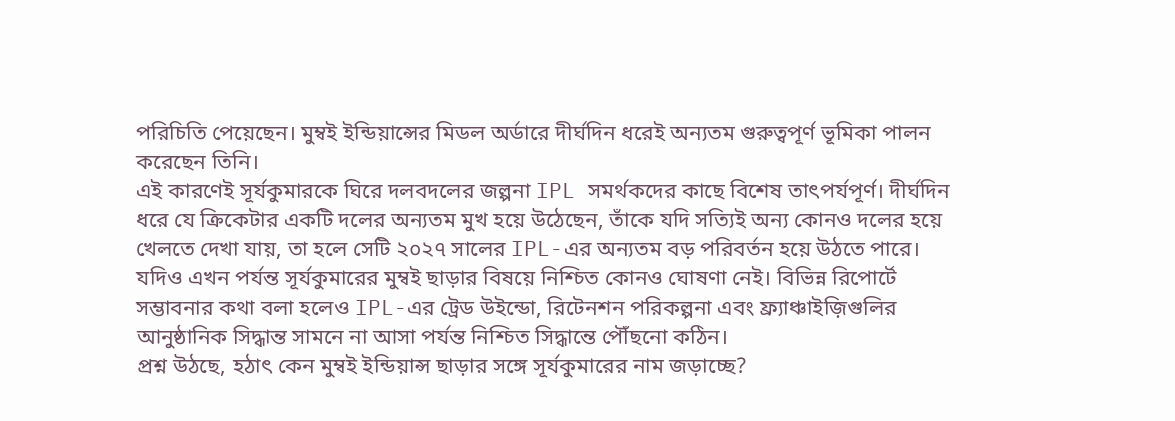পরিচিতি পেয়েছেন। মুম্বই ইন্ডিয়ান্সের মিডল অর্ডারে দীর্ঘদিন ধরেই অন্যতম গুরুত্বপূর্ণ ভূমিকা পালন করেছেন তিনি।
এই কারণেই সূর্যকুমারকে ঘিরে দলবদলের জল্পনা IPL সমর্থকদের কাছে বিশেষ তাৎপর্যপূর্ণ। দীর্ঘদিন ধরে যে ক্রিকেটার একটি দলের অন্যতম মুখ হয়ে উঠেছেন, তাঁকে যদি সত্যিই অন্য কোনও দলের হয়ে খেলতে দেখা যায়, তা হলে সেটি ২০২৭ সালের IPL-এর অন্যতম বড় পরিবর্তন হয়ে উঠতে পারে।
যদিও এখন পর্যন্ত সূর্যকুমারের মুম্বই ছাড়ার বিষয়ে নিশ্চিত কোনও ঘোষণা নেই। বিভিন্ন রিপোর্টে সম্ভাবনার কথা বলা হলেও IPL-এর ট্রেড উইন্ডো, রিটেনশন পরিকল্পনা এবং ফ্র্যাঞ্চাইজ়িগুলির আনুষ্ঠানিক সিদ্ধান্ত সামনে না আসা পর্যন্ত নিশ্চিত সিদ্ধান্তে পৌঁছনো কঠিন।
প্রশ্ন উঠছে, হঠাৎ কেন মুম্বই ইন্ডিয়ান্স ছাড়ার সঙ্গে সূর্যকুমারের নাম জড়াচ্ছে?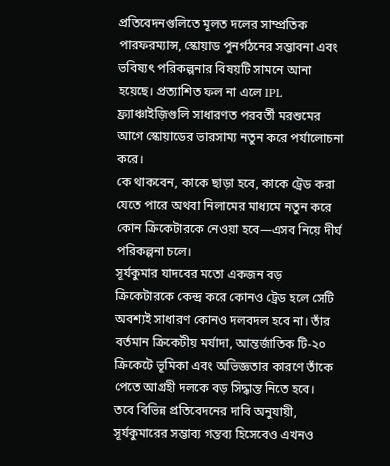প্রতিবেদনগুলিতে মূলত দলের সাম্প্রতিক পারফরম্যান্স, স্কোয়াড পুনর্গঠনের সম্ভাবনা এবং ভবিষ্যৎ পরিকল্পনার বিষয়টি সামনে আনা হয়েছে। প্রত্যাশিত ফল না এলে IPL ফ্র্যাঞ্চাইজ়িগুলি সাধারণত পরবর্তী মরশুমের আগে স্কোয়াডের ভারসাম্য নতুন করে পর্যালোচনা করে।
কে থাকবেন, কাকে ছাড়া হবে, কাকে ট্রেড করা যেতে পারে অথবা নিলামের মাধ্যমে নতুন করে কোন ক্রিকেটারকে নেওয়া হবে—এসব নিয়ে দীর্ঘ পরিকল্পনা চলে।
সূর্যকুমার যাদবের মতো একজন বড় ক্রিকেটারকে কেন্দ্র করে কোনও ট্রেড হলে সেটি অবশ্যই সাধারণ কোনও দলবদল হবে না। তাঁর বর্তমান ক্রিকেটীয় মর্যাদা, আন্তর্জাতিক টি-২০ ক্রিকেটে ভূমিকা এবং অভিজ্ঞতার কারণে তাঁকে পেতে আগ্রহী দলকে বড় সিদ্ধান্ত নিতে হবে।
তবে বিভিন্ন প্রতিবেদনের দাবি অনুযায়ী, সূর্যকুমারের সম্ভাব্য গন্তব্য হিসেবেও এখনও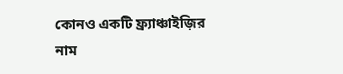কোনও একটি ফ্র্যাঞ্চাইজ়ির নাম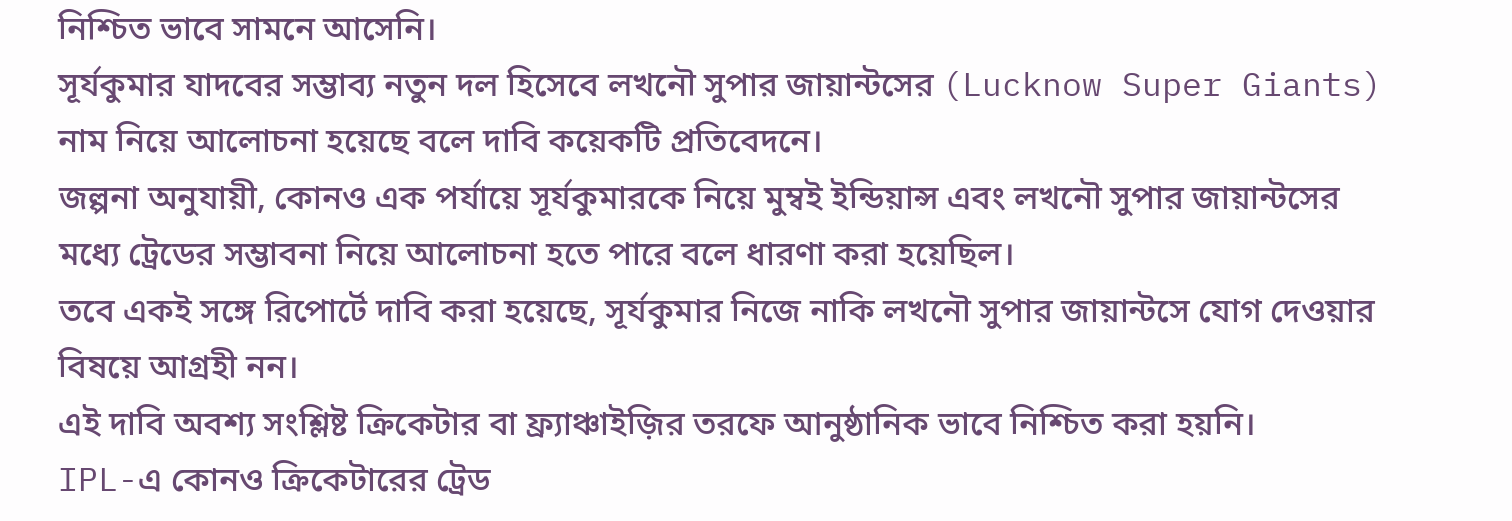নিশ্চিত ভাবে সামনে আসেনি।
সূর্যকুমার যাদবের সম্ভাব্য নতুন দল হিসেবে লখনৌ সুপার জায়ান্টসের (Lucknow Super Giants) নাম নিয়ে আলোচনা হয়েছে বলে দাবি কয়েকটি প্রতিবেদনে।
জল্পনা অনুযায়ী, কোনও এক পর্যায়ে সূর্যকুমারকে নিয়ে মুম্বই ইন্ডিয়ান্স এবং লখনৌ সুপার জায়ান্টসের মধ্যে ট্রেডের সম্ভাবনা নিয়ে আলোচনা হতে পারে বলে ধারণা করা হয়েছিল।
তবে একই সঙ্গে রিপোর্টে দাবি করা হয়েছে, সূর্যকুমার নিজে নাকি লখনৌ সুপার জায়ান্টসে যোগ দেওয়ার বিষয়ে আগ্রহী নন।
এই দাবি অবশ্য সংশ্লিষ্ট ক্রিকেটার বা ফ্র্যাঞ্চাইজ়ির তরফে আনুষ্ঠানিক ভাবে নিশ্চিত করা হয়নি।
IPL-এ কোনও ক্রিকেটারের ট্রেড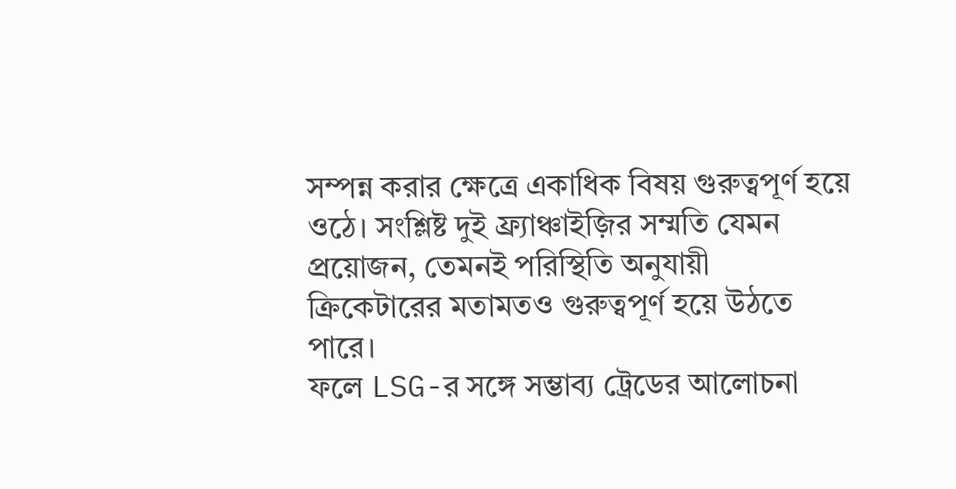সম্পন্ন করার ক্ষেত্রে একাধিক বিষয় গুরুত্বপূর্ণ হয়ে ওঠে। সংশ্লিষ্ট দুই ফ্র্যাঞ্চাইজ়ির সম্মতি যেমন প্রয়োজন, তেমনই পরিস্থিতি অনুযায়ী ক্রিকেটারের মতামতও গুরুত্বপূর্ণ হয়ে উঠতে পারে।
ফলে LSG-র সঙ্গে সম্ভাব্য ট্রেডের আলোচনা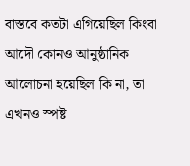বাস্তবে কতটা এগিয়েছিল কিংবা আদৌ কোনও আনুষ্ঠানিক আলোচনা হয়েছিল কি না, তা এখনও স্পষ্ট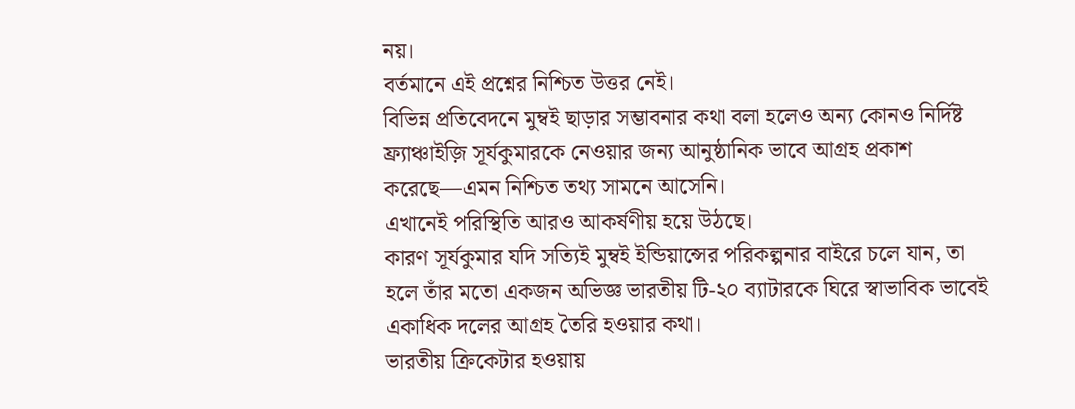নয়।
বর্তমানে এই প্রশ্নের নিশ্চিত উত্তর নেই।
বিভিন্ন প্রতিবেদনে মুম্বই ছাড়ার সম্ভাবনার কথা বলা হলেও অন্য কোনও নির্দিষ্ট ফ্র্যাঞ্চাইজ়ি সূর্যকুমারকে নেওয়ার জন্য আনুষ্ঠানিক ভাবে আগ্রহ প্রকাশ করেছে—এমন নিশ্চিত তথ্য সামনে আসেনি।
এখানেই পরিস্থিতি আরও আকর্ষণীয় হয়ে উঠছে।
কারণ সূর্যকুমার যদি সত্যিই মুম্বই ইন্ডিয়ান্সের পরিকল্পনার বাইরে চলে যান, তা হলে তাঁর মতো একজন অভিজ্ঞ ভারতীয় টি-২০ ব্যাটারকে ঘিরে স্বাভাবিক ভাবেই একাধিক দলের আগ্রহ তৈরি হওয়ার কথা।
ভারতীয় ক্রিকেটার হওয়ায়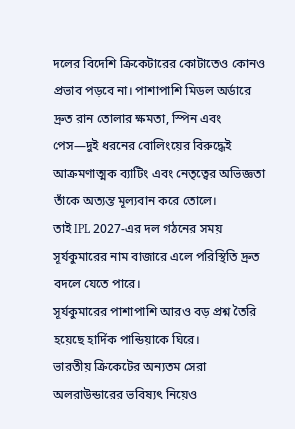দলের বিদেশি ক্রিকেটারের কোটাতেও কোনও প্রভাব পড়বে না। পাশাপাশি মিডল অর্ডারে দ্রুত রান তোলার ক্ষমতা, স্পিন এবং পেস—দুই ধরনের বোলিংয়ের বিরুদ্ধেই আক্রমণাত্মক ব্যাটিং এবং নেতৃত্বের অভিজ্ঞতা তাঁকে অত্যন্ত মূল্যবান করে তোলে।
তাই IPL 2027-এর দল গঠনের সময় সূর্যকুমারের নাম বাজারে এলে পরিস্থিতি দ্রুত বদলে যেতে পারে।
সূর্যকুমারের পাশাপাশি আরও বড় প্রশ্ন তৈরি হয়েছে হার্দিক পান্ডিয়াকে ঘিরে।
ভারতীয় ক্রিকেটের অন্যতম সেরা অলরাউন্ডারের ভবিষ্যৎ নিয়েও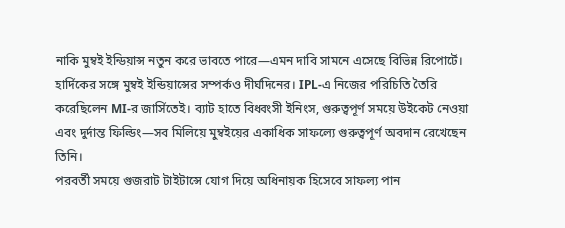নাকি মুম্বই ইন্ডিয়ান্স নতুন করে ভাবতে পারে—এমন দাবি সামনে এসেছে বিভিন্ন রিপোর্টে।
হার্দিকের সঙ্গে মুম্বই ইন্ডিয়ান্সের সম্পর্কও দীর্ঘদিনের। IPL-এ নিজের পরিচিতি তৈরি করেছিলেন MI-র জার্সিতেই। ব্যাট হাতে বিধ্বংসী ইনিংস, গুরুত্বপূর্ণ সময়ে উইকেট নেওয়া এবং দুর্দান্ত ফিল্ডিং—সব মিলিয়ে মুম্বইয়ের একাধিক সাফল্যে গুরুত্বপূর্ণ অবদান রেখেছেন তিনি।
পরবর্তী সময়ে গুজরাট টাইটান্সে যোগ দিয়ে অধিনায়ক হিসেবে সাফল্য পান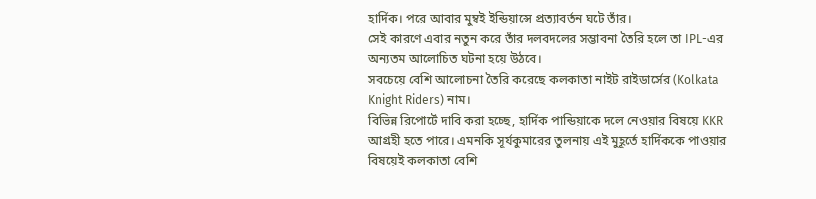হার্দিক। পরে আবার মুম্বই ইন্ডিয়ান্সে প্রত্যাবর্তন ঘটে তাঁর।
সেই কারণে এবার নতুন করে তাঁর দলবদলের সম্ভাবনা তৈরি হলে তা IPL-এর অন্যতম আলোচিত ঘটনা হয়ে উঠবে।
সবচেয়ে বেশি আলোচনা তৈরি করেছে কলকাতা নাইট রাইডার্সের (Kolkata Knight Riders) নাম।
বিভিন্ন রিপোর্টে দাবি করা হচ্ছে, হার্দিক পান্ডিয়াকে দলে নেওয়ার বিষয়ে KKR আগ্রহী হতে পারে। এমনকি সূর্যকুমারের তুলনায় এই মুহূর্তে হার্দিককে পাওয়ার বিষয়েই কলকাতা বেশি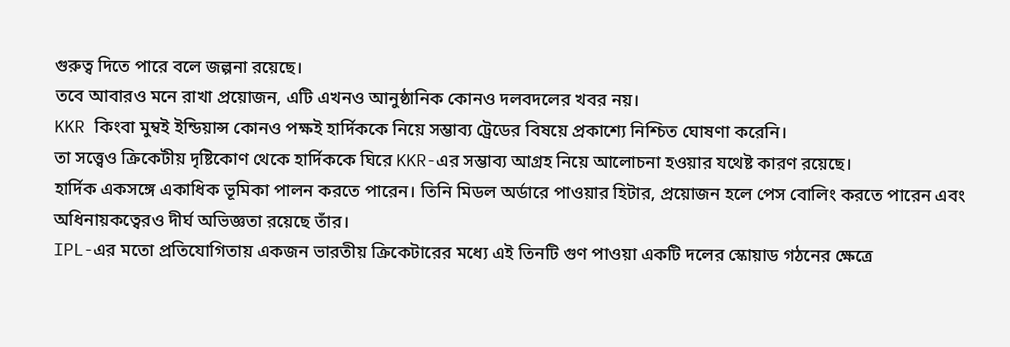গুরুত্ব দিতে পারে বলে জল্পনা রয়েছে।
তবে আবারও মনে রাখা প্রয়োজন, এটি এখনও আনুষ্ঠানিক কোনও দলবদলের খবর নয়।
KKR কিংবা মুম্বই ইন্ডিয়ান্স কোনও পক্ষই হার্দিককে নিয়ে সম্ভাব্য ট্রেডের বিষয়ে প্রকাশ্যে নিশ্চিত ঘোষণা করেনি।
তা সত্ত্বেও ক্রিকেটীয় দৃষ্টিকোণ থেকে হার্দিককে ঘিরে KKR-এর সম্ভাব্য আগ্রহ নিয়ে আলোচনা হওয়ার যথেষ্ট কারণ রয়েছে।
হার্দিক একসঙ্গে একাধিক ভূমিকা পালন করতে পারেন। তিনি মিডল অর্ডারে পাওয়ার হিটার, প্রয়োজন হলে পেস বোলিং করতে পারেন এবং অধিনায়কত্বেরও দীর্ঘ অভিজ্ঞতা রয়েছে তাঁর।
IPL-এর মতো প্রতিযোগিতায় একজন ভারতীয় ক্রিকেটারের মধ্যে এই তিনটি গুণ পাওয়া একটি দলের স্কোয়াড গঠনের ক্ষেত্রে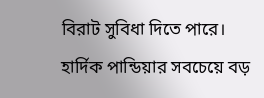বিরাট সুবিধা দিতে পারে।
হার্দিক পান্ডিয়ার সবচেয়ে বড়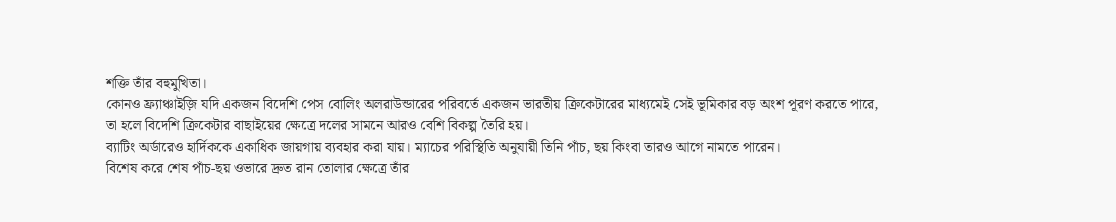শক্তি তাঁর বহুমুখিতা।
কোনও ফ্র্যাঞ্চাইজ়ি যদি একজন বিদেশি পেস বোলিং অলরাউন্ডারের পরিবর্তে একজন ভারতীয় ক্রিকেটারের মাধ্যমেই সেই ভূমিকার বড় অংশ পূরণ করতে পারে, তা হলে বিদেশি ক্রিকেটার বাছাইয়ের ক্ষেত্রে দলের সামনে আরও বেশি বিকল্প তৈরি হয়।
ব্যাটিং অর্ডারেও হার্দিককে একাধিক জায়গায় ব্যবহার করা যায়। ম্যাচের পরিস্থিতি অনুযায়ী তিনি পাঁচ, ছয় কিংবা তারও আগে নামতে পারেন।
বিশেষ করে শেষ পাঁচ-ছয় ওভারে দ্রুত রান তোলার ক্ষেত্রে তাঁর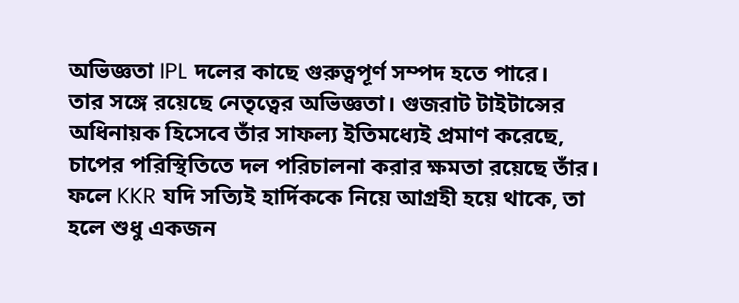অভিজ্ঞতা IPL দলের কাছে গুরুত্বপূর্ণ সম্পদ হতে পারে।
তার সঙ্গে রয়েছে নেতৃত্বের অভিজ্ঞতা। গুজরাট টাইটান্সের অধিনায়ক হিসেবে তাঁর সাফল্য ইতিমধ্যেই প্রমাণ করেছে, চাপের পরিস্থিতিতে দল পরিচালনা করার ক্ষমতা রয়েছে তাঁর।
ফলে KKR যদি সত্যিই হার্দিককে নিয়ে আগ্রহী হয়ে থাকে, তা হলে শুধু একজন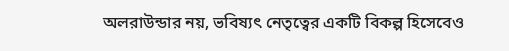অলরাউন্ডার নয়, ভবিষ্যৎ নেতৃত্বের একটি বিকল্প হিসেবেও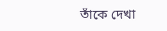তাঁকে দেখা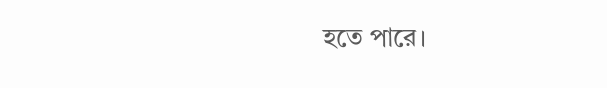হতে পারে।